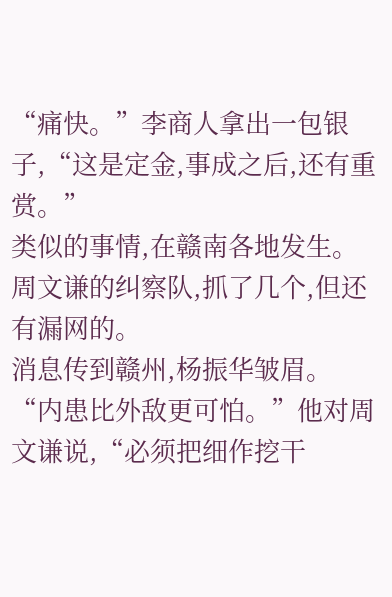“痛快。”李商人拿出一包银子,“这是定金,事成之后,还有重赏。”
类似的事情,在赣南各地发生。
周文谦的纠察队,抓了几个,但还有漏网的。
消息传到赣州,杨振华皱眉。
“内患比外敌更可怕。”他对周文谦说,“必须把细作挖干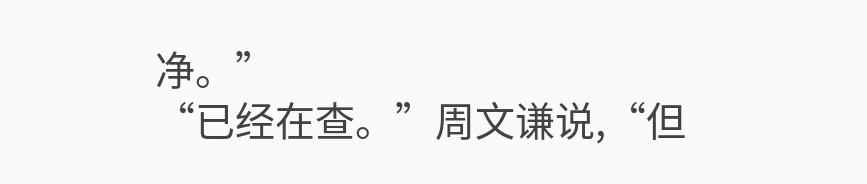净。”
“已经在查。”周文谦说,“但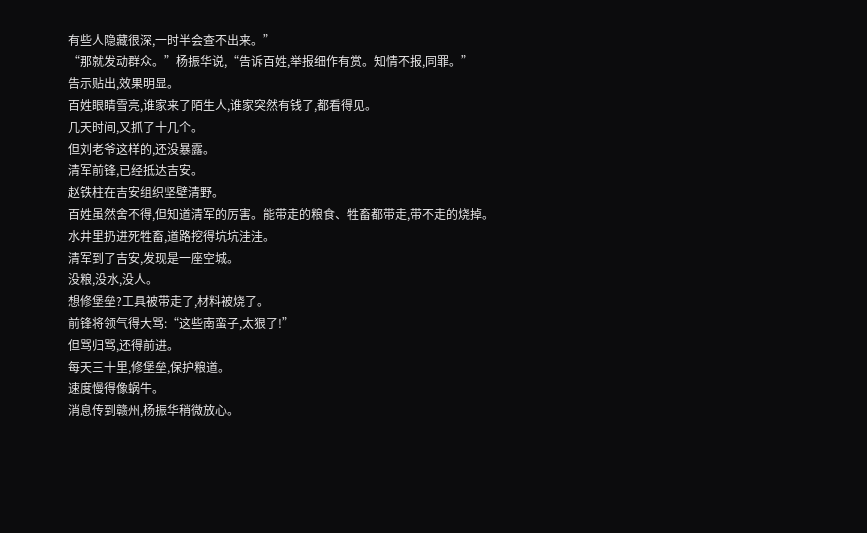有些人隐藏很深,一时半会查不出来。”
“那就发动群众。”杨振华说,“告诉百姓,举报细作有赏。知情不报,同罪。”
告示贴出,效果明显。
百姓眼睛雪亮,谁家来了陌生人,谁家突然有钱了,都看得见。
几天时间,又抓了十几个。
但刘老爷这样的,还没暴露。
清军前锋,已经抵达吉安。
赵铁柱在吉安组织坚壁清野。
百姓虽然舍不得,但知道清军的厉害。能带走的粮食、牲畜都带走,带不走的烧掉。
水井里扔进死牲畜,道路挖得坑坑洼洼。
清军到了吉安,发现是一座空城。
没粮,没水,没人。
想修堡垒?工具被带走了,材料被烧了。
前锋将领气得大骂:“这些南蛮子,太狠了!”
但骂归骂,还得前进。
每天三十里,修堡垒,保护粮道。
速度慢得像蜗牛。
消息传到赣州,杨振华稍微放心。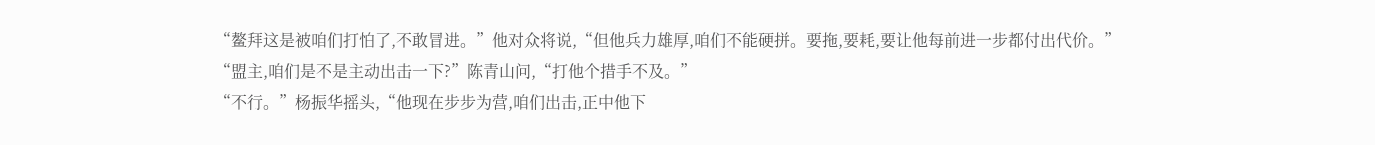“鳌拜这是被咱们打怕了,不敢冒进。”他对众将说,“但他兵力雄厚,咱们不能硬拼。要拖,要耗,要让他每前进一步都付出代价。”
“盟主,咱们是不是主动出击一下?”陈青山问,“打他个措手不及。”
“不行。”杨振华摇头,“他现在步步为营,咱们出击,正中他下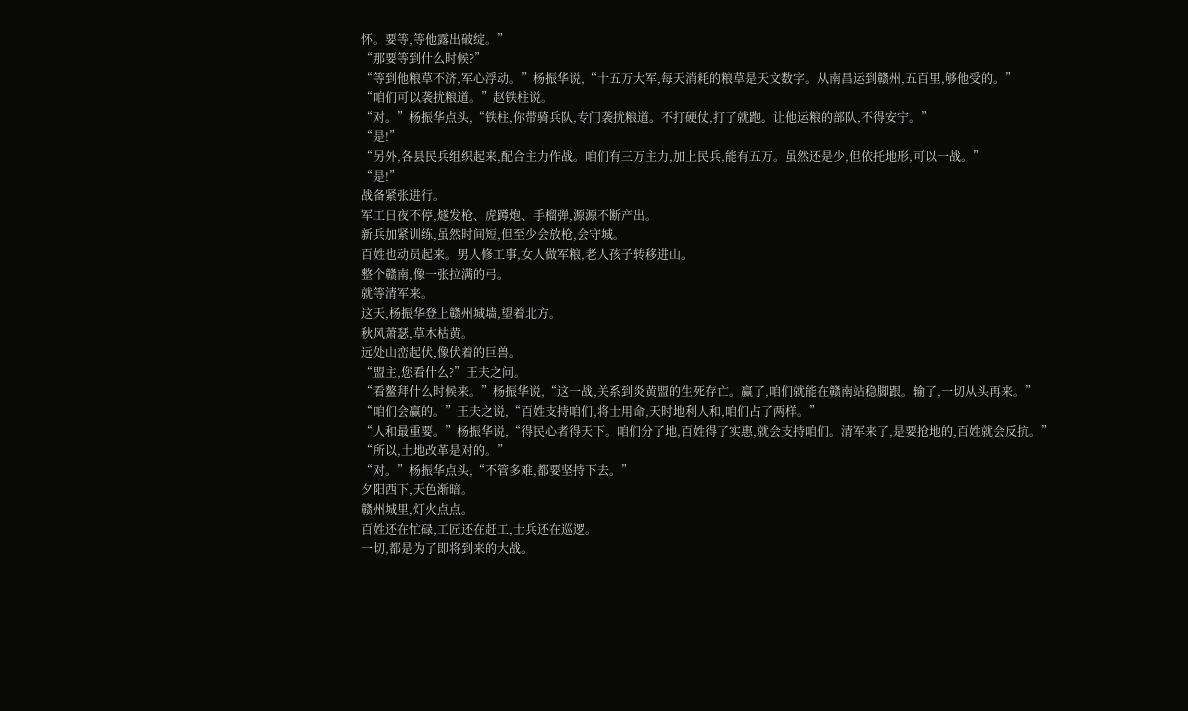怀。要等,等他露出破绽。”
“那要等到什么时候?”
“等到他粮草不济,军心浮动。”杨振华说,“十五万大军,每天消耗的粮草是天文数字。从南昌运到赣州,五百里,够他受的。”
“咱们可以袭扰粮道。”赵铁柱说。
“对。”杨振华点头,“铁柱,你带骑兵队,专门袭扰粮道。不打硬仗,打了就跑。让他运粮的部队,不得安宁。”
“是!”
“另外,各县民兵组织起来,配合主力作战。咱们有三万主力,加上民兵,能有五万。虽然还是少,但依托地形,可以一战。”
“是!”
战备紧张进行。
军工日夜不停,燧发枪、虎蹲炮、手榴弹,源源不断产出。
新兵加紧训练,虽然时间短,但至少会放枪,会守城。
百姓也动员起来。男人修工事,女人做军粮,老人孩子转移进山。
整个赣南,像一张拉满的弓。
就等清军来。
这天,杨振华登上赣州城墙,望着北方。
秋风萧瑟,草木枯黄。
远处山峦起伏,像伏着的巨兽。
“盟主,您看什么?”王夫之问。
“看鳌拜什么时候来。”杨振华说,“这一战,关系到炎黄盟的生死存亡。赢了,咱们就能在赣南站稳脚跟。输了,一切从头再来。”
“咱们会赢的。”王夫之说,“百姓支持咱们,将士用命,天时地利人和,咱们占了两样。”
“人和最重要。”杨振华说,“得民心者得天下。咱们分了地,百姓得了实惠,就会支持咱们。清军来了,是要抢地的,百姓就会反抗。”
“所以,土地改革是对的。”
“对。”杨振华点头,“不管多难,都要坚持下去。”
夕阳西下,天色渐暗。
赣州城里,灯火点点。
百姓还在忙碌,工匠还在赶工,士兵还在巡逻。
一切,都是为了即将到来的大战。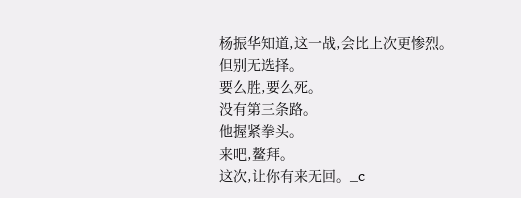杨振华知道,这一战,会比上次更惨烈。
但别无选择。
要么胜,要么死。
没有第三条路。
他握紧拳头。
来吧,鳌拜。
这次,让你有来无回。_c